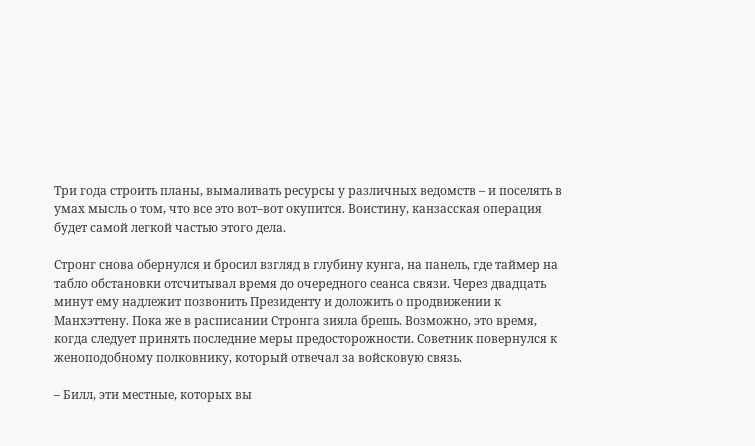Три года строить планы, вымаливать ресурсы у различных ведомств – и поселять в умах мысль о том, что все это вот–вот окупится. Воистину, канзасская операция будет самой легкой частью этого дела.

Стронг снова обернулся и бросил взгляд в глубину кунга, на панель, где таймер на табло обстановки отсчитывал время до очередного сеанса связи. Через двадцать минут ему надлежит позвонить Президенту и доложить о продвижении к Манхэттену. Пока же в расписании Стронга зияла брешь. Возможно, это время, когда следует принять последние меры предосторожности. Советник повернулся к женоподобному полковнику, который отвечал за войсковую связь.

– Билл, эти местные, которых вы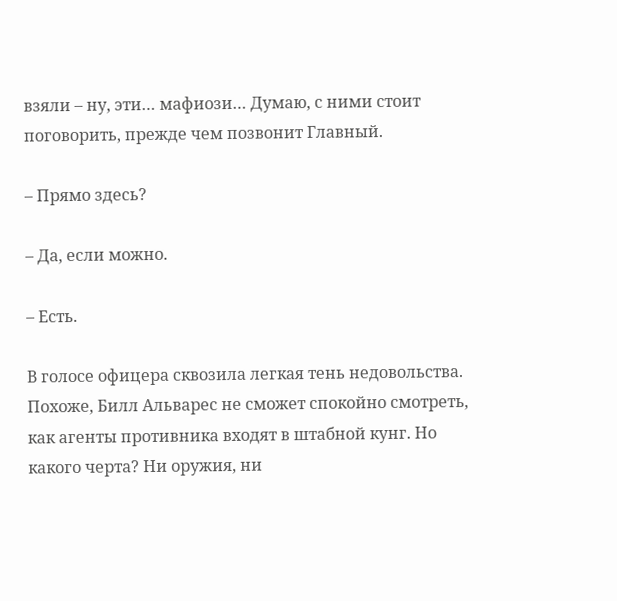взяли – ну, эти… мафиози… Думаю, с ними стоит поговорить, прежде чем позвонит Главный.

– Прямо здесь?

– Да, если можно.

– Есть.

В голосе офицера сквозила легкая тень недовольства. Похоже, Билл Альварес не сможет спокойно смотреть, как агенты противника входят в штабной кунг. Но какого черта? Ни оружия, ни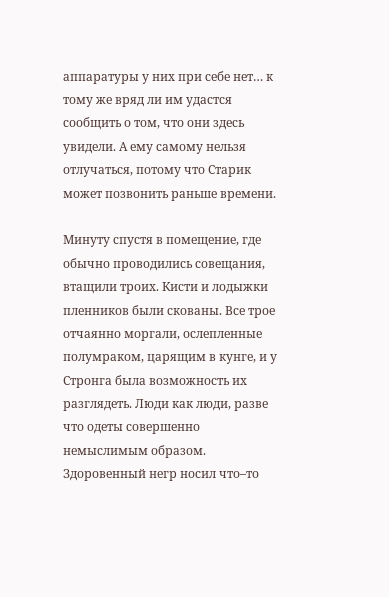аппаратуры у них при себе нет… к тому же вряд ли им удастся сообщить о том, что они здесь увидели. А ему самому нельзя отлучаться, потому что Старик может позвонить раньше времени.

Минуту спустя в помещение, где обычно проводились совещания, втащили троих. Кисти и лодыжки пленников были скованы. Все трое отчаянно моргали, ослепленные полумраком, царящим в кунге, и у Стронга была возможность их разглядеть. Люди как люди, разве что одеты совершенно немыслимым образом. Здоровенный негр носил что–то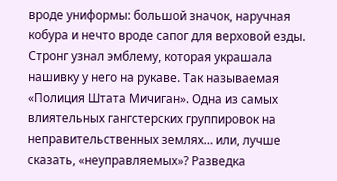вроде униформы: большой значок, наручная кобура и нечто вроде сапог для верховой езды. Стронг узнал эмблему, которая украшала нашивку у него на рукаве. Так называемая «Полиция Штата Мичиган». Одна из самых влиятельных гангстерских группировок на неправительственных землях… или, лучше сказать, «неуправляемых»? Разведка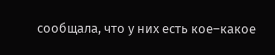сообщала, что у них есть кое–какое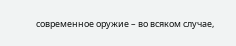современное оружие – во всяком случае,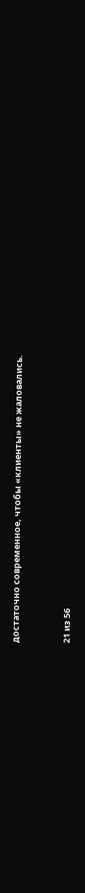достаточно современное, чтобы «клиенты» не жаловались.



21 из 56